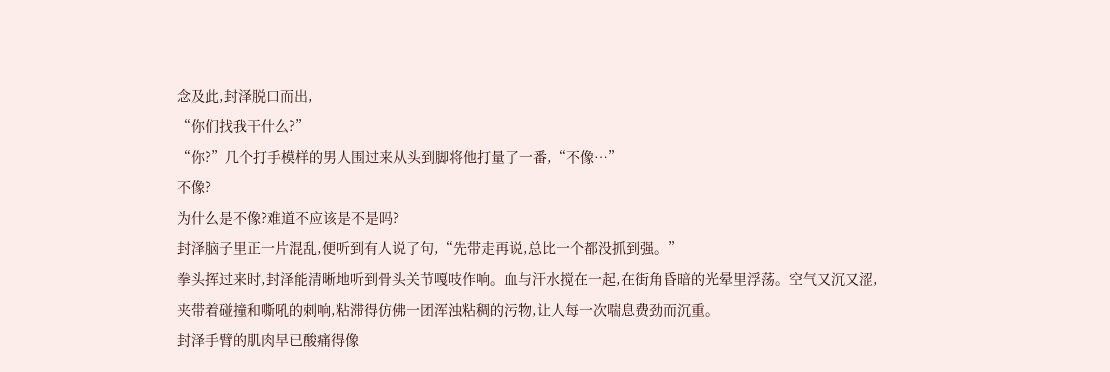念及此,封泽脱口而出,
“你们找我干什么?”
“你?”几个打手模样的男人围过来从头到脚将他打量了一番,“不像…”
不像?
为什么是不像?难道不应该是不是吗?
封泽脑子里正一片混乱,便听到有人说了句,“先带走再说,总比一个都没抓到强。”
拳头挥过来时,封泽能清晰地听到骨头关节嘎吱作响。血与汗水搅在一起,在街角昏暗的光晕里浮荡。空气又沉又涩,夹带着碰撞和嘶吼的刺响,粘滞得仿佛一团浑浊粘稠的污物,让人每一次喘息费劲而沉重。
封泽手臂的肌肉早已酸痛得像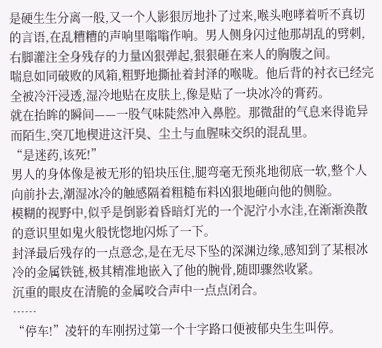是硬生生分离一般,又一个人影狠厉地扑了过来,喉头咆哮着听不真切的言语,在乱糟糟的声响里嗡嗡作响。男人侧身闪过他那胡乱的劈刺,右脚灌注全身残存的力量凶狠弹起,狠狠砸在来人的胸腹之间。
喘息如同破败的风箱,粗野地撕扯着封泽的喉咙。他后背的衬衣已经完全被冷汗浸透,湿冷地贴在皮肤上,像是贴了一块冰冷的膏药。
就在抬眸的瞬间——一股气味陡然冲入鼻腔。那微甜的气息来得诡异而陌生,突兀地楔进这汗臭、尘土与血腥味交织的混乱里。
“是迷药,该死!”
男人的身体像是被无形的铅块压住,腿弯毫无预兆地彻底一软,整个人向前扑去,潮湿冰冷的触感隔着粗糙布料凶狠地砸向他的侧脸。
模糊的视野中,似乎是倒影着昏暗灯光的一个泥泞小水洼,在渐渐涣散的意识里如鬼火般恍惚地闪烁了一下。
封泽最后残存的一点意念,是在无尽下坠的深渊边缘,感知到了某根冰冷的金属铁链,极其精准地嵌入了他的腕骨,随即骤然收紧。
沉重的眼皮在清脆的金属咬合声中一点点闭合。
……
“停车!”凌轩的车刚拐过第一个十字路口便被郁央生生叫停。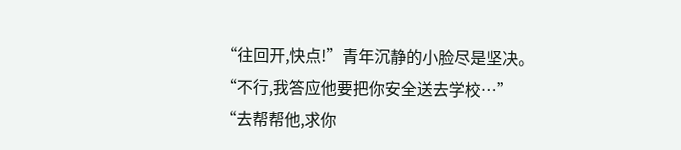“往回开,快点!”青年沉静的小脸尽是坚决。
“不行,我答应他要把你安全送去学校…”
“去帮帮他,求你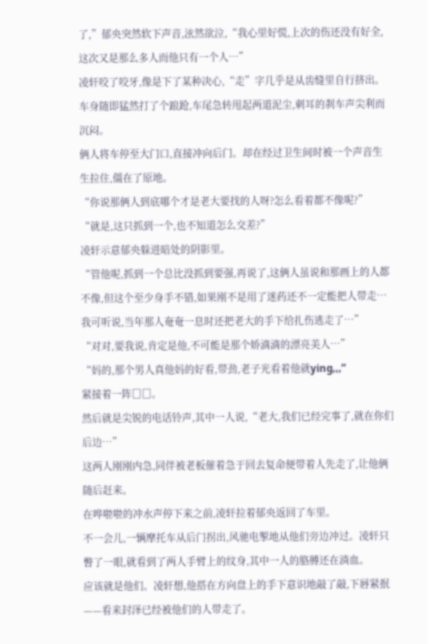了,”郁央突然软下声音,泫然欲泣,“我心里好慌,上次的伤还没有好全,这次又是那么多人而他只有一个人…”
凌轩咬了咬牙,像是下了某种决心,“走”字几乎是从齿缝里自行挤出。车身随即猛然打了个踉跄,车尾急转甩起两道泥尘,刺耳的刹车声尖利而沉闷。
俩人将车停至大门口,直接冲向后门。却在经过卫生间时被一个声音生生拉住,僵在了原地。
“你说那俩人到底哪个才是老大要找的人呀?怎么看着都不像呢?”
“就是,这只抓到一个,也不知道怎么交差?”
凌轩示意郁央躲进暗处的阴影里。
“管他呢,抓到一个总比没抓到要强,再说了,这俩人虽说和那画上的人都不像,但这个至少身手不错,如果刚不是用了迷药还不一定能把人带走…我可听说,当年那人奄奄一息时还把老大的手下给扎伤逃走了…”
“对对,要我说,肯定是他,不可能是那个娇滴滴的漂亮美人…”
“妈的,那个男人真他妈的好看,带劲,老子光看着他就ying,,,”
紧接着一阵□□。
然后就是尖锐的电话铃声,其中一人说,“老大,我们已经完事了,就在你们后边…”
这两人刚刚内急,同伴被老板催着急于回去复命便带着人先走了,让他俩随后赶来。
在哗啦啦的冲水声停下来之前,凌轩拉着郁央返回了车里。
不一会儿,一辆摩托车从后门拐出,风驰电掣地从他们旁边冲过。凌轩只瞥了一眼,就看到了两人手臂上的纹身,其中一人的胳膊还在淌血。
应该就是他们。凌轩想,他搭在方向盘上的手下意识地敲了敲,下唇紧抿——看来封泽已经被他们的人带走了。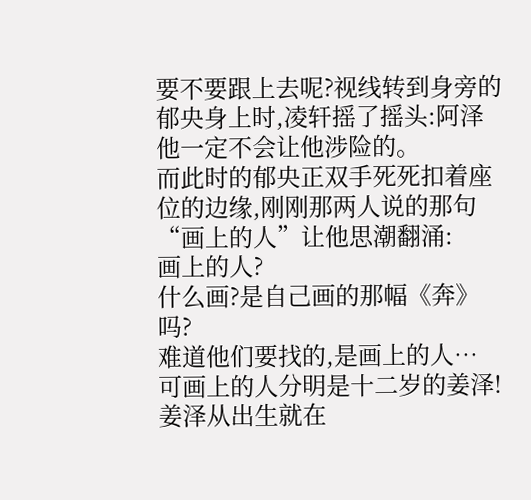要不要跟上去呢?视线转到身旁的郁央身上时,凌轩摇了摇头:阿泽他一定不会让他涉险的。
而此时的郁央正双手死死扣着座位的边缘,刚刚那两人说的那句“画上的人”让他思潮翻涌:
画上的人?
什么画?是自己画的那幅《奔》吗?
难道他们要找的,是画上的人…
可画上的人分明是十二岁的姜泽!
姜泽从出生就在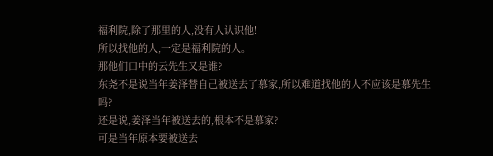福利院,除了那里的人,没有人认识他!
所以找他的人,一定是福利院的人。
那他们口中的云先生又是谁?
东尧不是说当年姜泽替自己被送去了慕家,所以难道找他的人不应该是慕先生吗?
还是说,姜泽当年被送去的,根本不是慕家?
可是当年原本要被送去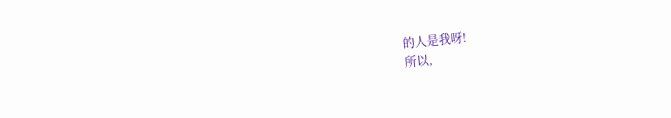的人是我呀!
所以,